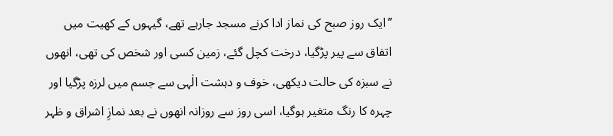’’ایک روز صبح کی نماز ادا کرنے مسجد جارہے تھے، گیہوں کے کھیت میں اتفاق سے پیر پڑگیا، درخت کچل گئے، زمین کسی اور شخص کی تھی، انھوں نے سبزہ کی حالت دیکھی، خوف و دہشت الٰہی سے جسم میں لرزہ پڑگیا اور چہرہ کا رنگ متغیر ہوگیا، اسی روز سے روزانہ انھوں نے بعد نمازِ اشراق و ظہر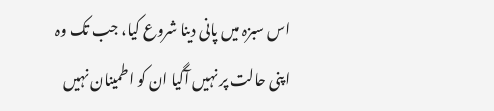اس سبزہ میں پانی دینا شروع کیا، جب تک وہ اپنی حالت پر نہیں آگیا ان کو اطمینان نہیں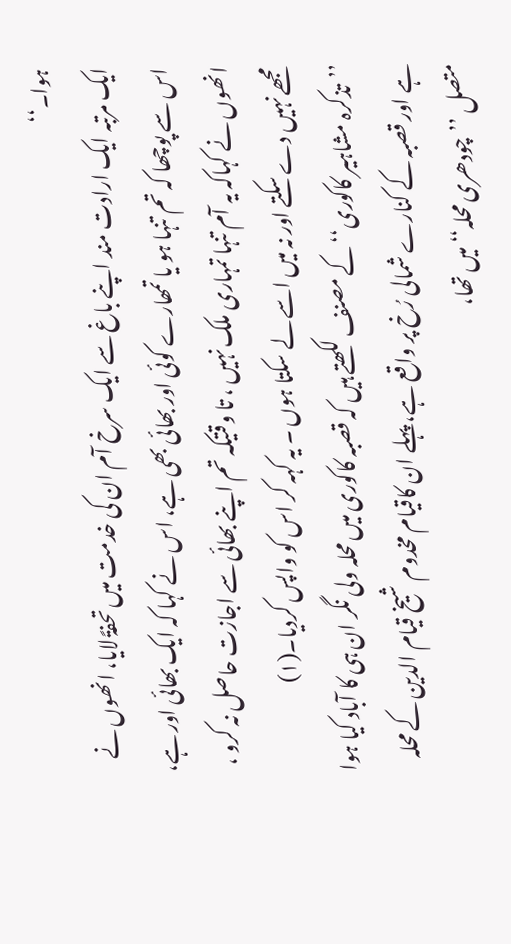ہوا۔‘‘
ایک مرتبہ ایک ارادت مند اپنے باغ سے ایک سرخ آم ان کی خدمت میں تحفۃً لایا، انھوں نے اس سے پوچھا کہ تم تنہا ہو یا تمھارے کوئی اور بھائی بھی ہے، اس نے کہا کہ ایک بھائی اور ہے، انھوں نے کہاکہ یہ آم تنہا تمہاری ملک نہیں ، تا وقتیکہ تم اپنے بھائی سے اجازت حاصل نہ کرو ، مجھے نہیں دے سکتے اور نہ میں اسے لے سکتا ہوں ۔ یہ کہہ کر اس کو واپس کردیا۔(۱)
’’تذکرہ مشاہیر کاکوری‘‘ کے مصنف لکھتے ہیں کہ قصبہ کاکوری میں محلہ ولی نگر ان ہی کا آباد کیا ہوا ہے اور قصبہ کے کنارے شمالی رُخ پر واقع ہے، پہلے ان کاقیام مخدوم شیخ قیام الدین کے محلہ متصل ’’چودھری محلہ‘‘ میں تھا،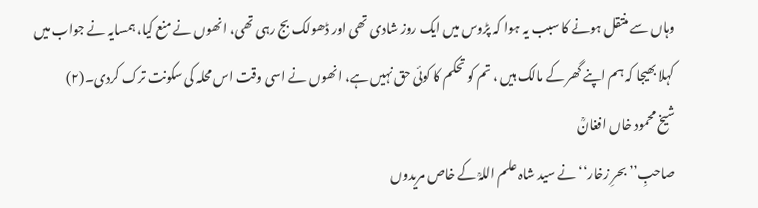وہاں سے منتقل ہونے کا سبب یہ ہوا کہ پڑوس میں ایک روز شادی تھی اور ڈھولک بج رہی تھی، انھوں نے منع کیا، ہمسایہ نے جواب میں کہلا بھیجا کہ ہم اپنے گھر کے مالک ہیں ، تم کو تحکم کا کوئی حق نہیں ہے، انھوں نے اسی وقت اس محلہ کی سکونت ترک کردی۔(۲)
شیخ محمود خاں افغانؒ
صاحبِ’’ بحرِ زخار‘‘ نے سید شاہ علم اللہؒ کے خاص مریدوں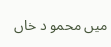میں محمو د خاں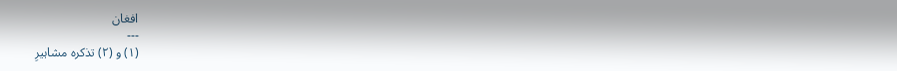افغان
---
(۱) و (۲) تذکرہ مشاہیرِ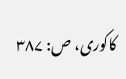کاکوری، ص: ۳۸۷